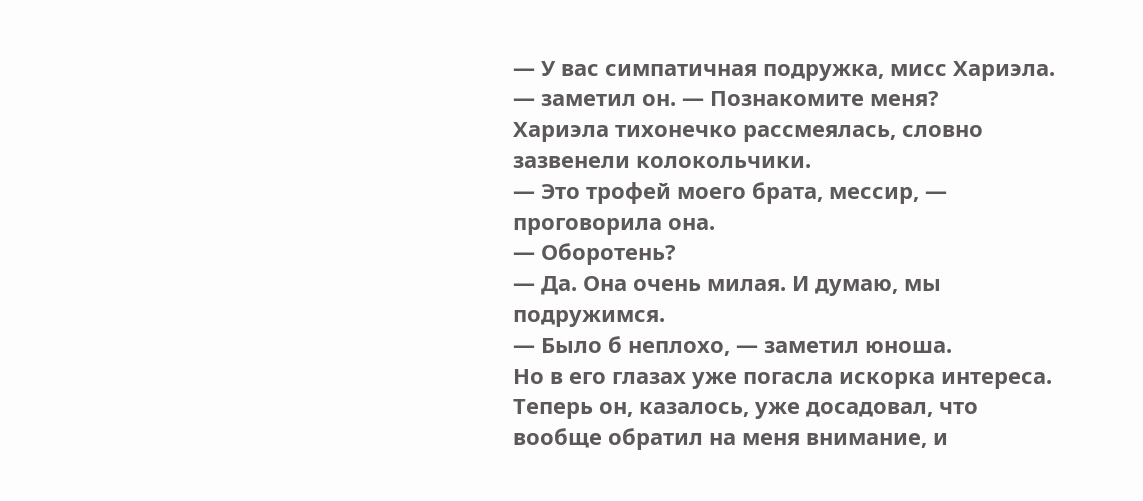— У вас симпатичная подружка, мисс Хариэла. — заметил он. — Познакомите меня?
Хариэла тихонечко рассмеялась, словно зазвенели колокольчики.
— Это трофей моего брата, мессир, — проговорила она.
— Оборотень?
— Да. Она очень милая. И думаю, мы подружимся.
— Было б неплохо, — заметил юноша.
Но в его глазах уже погасла искорка интереса. Теперь он, казалось, уже досадовал, что вообще обратил на меня внимание, и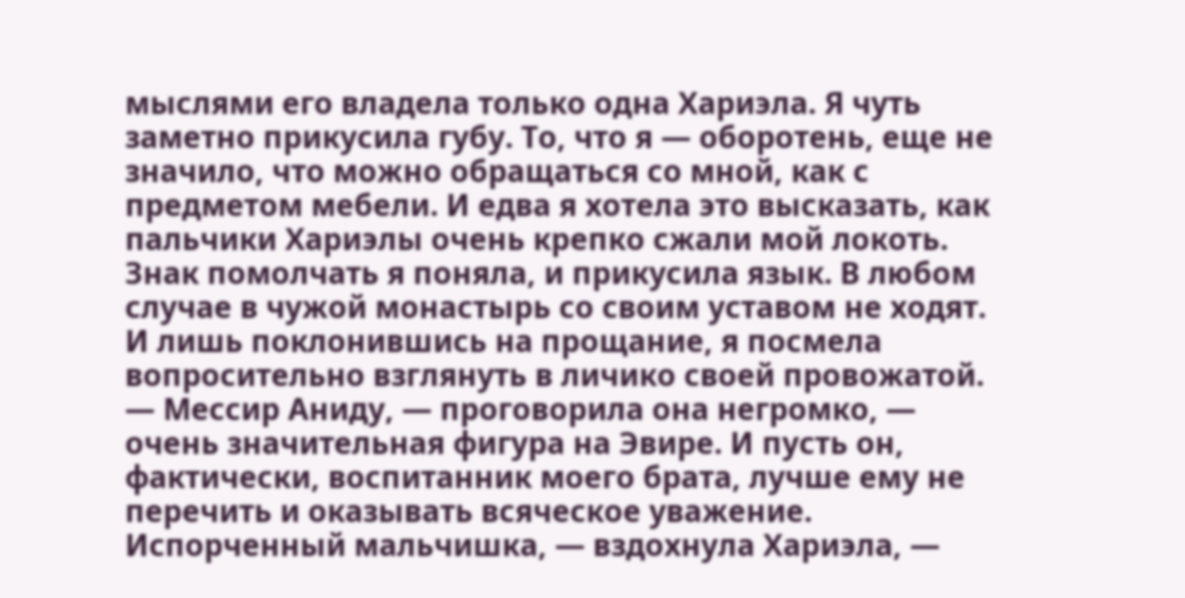мыслями его владела только одна Хариэла. Я чуть заметно прикусила губу. То, что я — оборотень, еще не значило, что можно обращаться со мной, как с предметом мебели. И едва я хотела это высказать, как пальчики Хариэлы очень крепко сжали мой локоть. Знак помолчать я поняла, и прикусила язык. В любом случае в чужой монастырь со своим уставом не ходят.
И лишь поклонившись на прощание, я посмела вопросительно взглянуть в личико своей провожатой.
— Мессир Аниду, — проговорила она негромко, — очень значительная фигура на Эвире. И пусть он, фактически, воспитанник моего брата, лучше ему не перечить и оказывать всяческое уважение. Испорченный мальчишка, — вздохнула Хариэла, —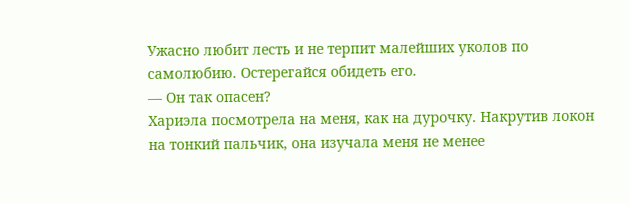Ужасно любит лесть и не терпит малейших уколов по самолюбию. Остерегайся обидеть его.
— Он так опасен?
Хариэла посмотрела на меня, как на дурочку. Накрутив локон на тонкий пальчик, она изучала меня не менее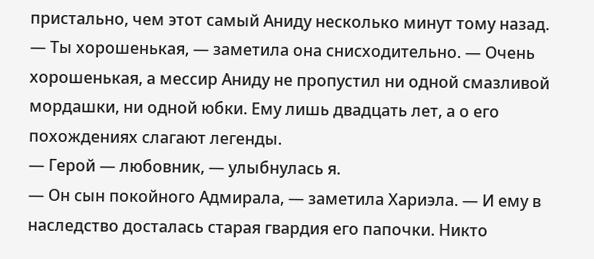пристально, чем этот самый Аниду несколько минут тому назад.
— Ты хорошенькая, — заметила она снисходительно. — Очень хорошенькая, а мессир Аниду не пропустил ни одной смазливой мордашки, ни одной юбки. Ему лишь двадцать лет, а о его похождениях слагают легенды.
— Герой — любовник, — улыбнулась я.
— Он сын покойного Адмирала, — заметила Хариэла. — И ему в наследство досталась старая гвардия его папочки. Никто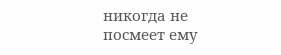никогда не посмеет ему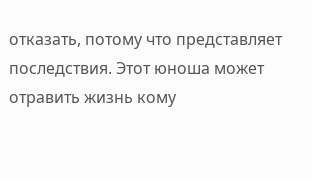отказать, потому что представляет последствия. Этот юноша может отравить жизнь кому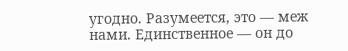угодно. Разумеется, это — меж нами. Единственное — он до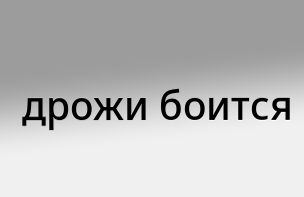дрожи боится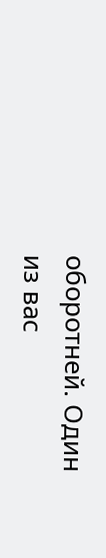оборотней. Один из вас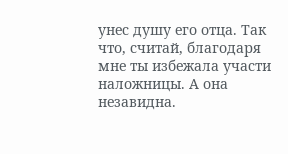унес душу его отца. Так что, считай, благодаря мне ты избежала участи наложницы. А она незавидна.